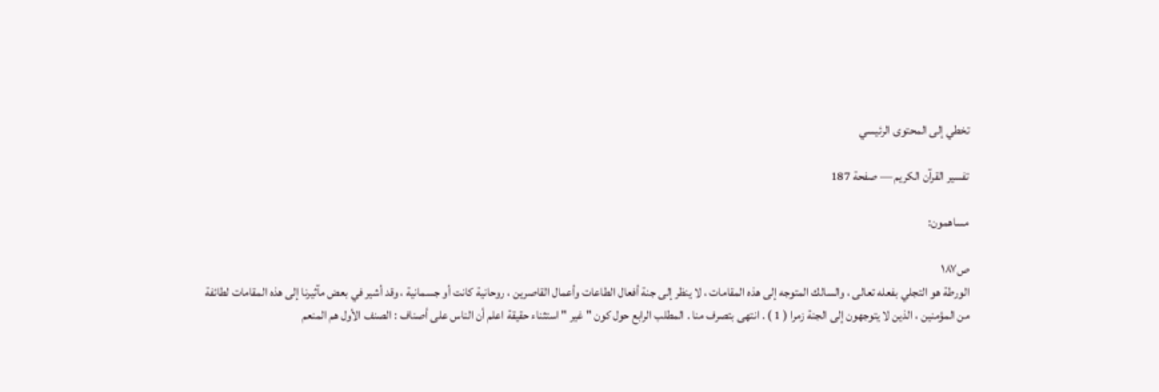تخطي إلى المحتوى الرئيسي

تفسير القرآن الكريم — صفحة 187

مساهمون:

ص١٨٧
الورطة هو التجلي بفعله تعالى ، والسالك المتوجه إلى هذه المقامات ، لا ينظر إلى جنة أفعال الطاعات وأعمال القاصرين ، روحانية كانت أو جسمانية ، وقد أشير في بعض مآثيرنا إلى هذه المقامات لطائفة من المؤمنين ، الذين لا يتوجهون إلى الجنة زمرا ( 1 ) . انتهى بتصرف منا . المطلب الرابع حول كون " غير " استثناء حقيقة اعلم أن الناس على أصناف : الصنف الأول هم المنعم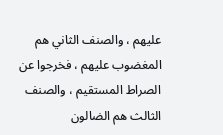عليهم ، والصنف الثاني هم المغضوب عليهم ، فخرجوا عن الصراط المستقيم ، والصنف الثالث هم الضالون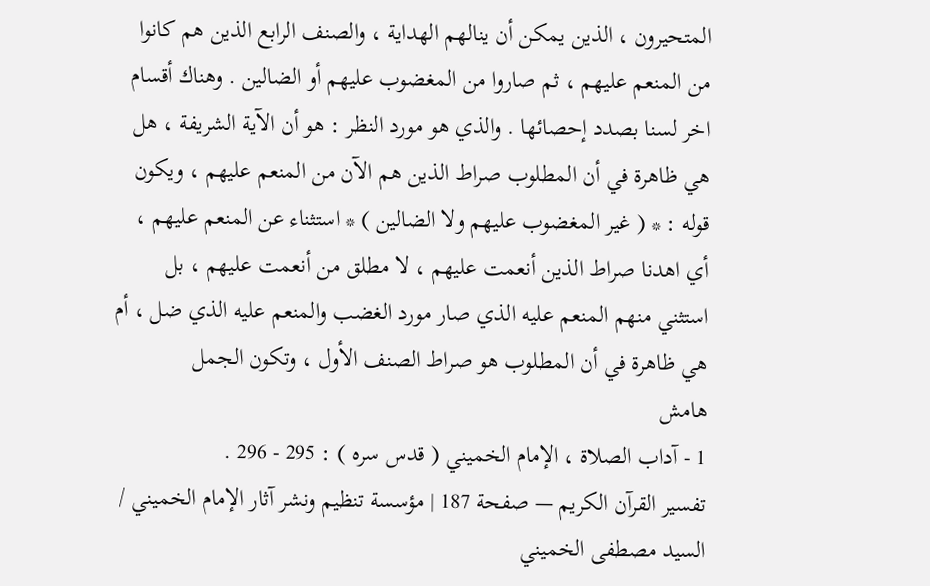المتحيرون ، الذين يمكن أن ينالهم الهداية ، والصنف الرابع الذين هم كانوا من المنعم عليهم ، ثم صاروا من المغضوب عليهم أو الضالين . وهناك أقسام اخر لسنا بصدد إحصائها . والذي هو مورد النظر : هو أن الآية الشريفة ، هل هي ظاهرة في أن المطلوب صراط الذين هم الآن من المنعم عليهم ، ويكون قوله : * ( غير المغضوب عليهم ولا الضالين ) * استثناء عن المنعم عليهم ، أي اهدنا صراط الذين أنعمت عليهم ، لا مطلق من أنعمت عليهم ، بل استثني منهم المنعم عليه الذي صار مورد الغضب والمنعم عليه الذي ضل ، أم هي ظاهرة في أن المطلوب هو صراط الصنف الأول ، وتكون الجمل
هامش
1 - آداب الصلاة ، الإمام الخميني ( قدس سره ) : 295 - 296 .
تفسير القرآن الكريم — صفحة 187 | مؤسسة تنظيم ونشر آثار الإمام الخميني / السيد مصطفى الخميني